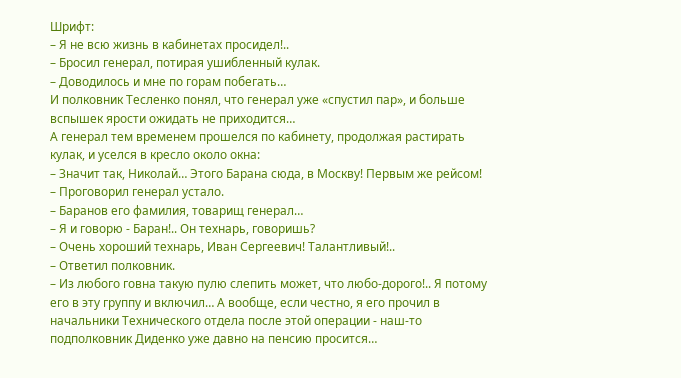Шрифт:
– Я не всю жизнь в кабинетах просидел!..
– Бросил генерал, потирая ушибленный кулак.
– Доводилось и мне по горам побегать…
И полковник Тесленко понял, что генерал уже «спустил пар», и больше вспышек ярости ожидать не приходится…
А генерал тем временем прошелся по кабинету, продолжая растирать кулак, и уселся в кресло около окна:
– Значит так, Николай… Этого Барана сюда, в Москву! Первым же рейсом!
– Проговорил генерал устало.
– Баранов его фамилия, товарищ генерал…
– Я и говорю - Баран!.. Он технарь, говоришь?
– Очень хороший технарь, Иван Сергеевич! Талантливый!..
– Ответил полковник.
– Из любого говна такую пулю слепить может, что любо-дорого!.. Я потому его в эту группу и включил… А вообще, если честно, я его прочил в начальники Технического отдела после этой операции - наш-то подполковник Диденко уже давно на пенсию просится…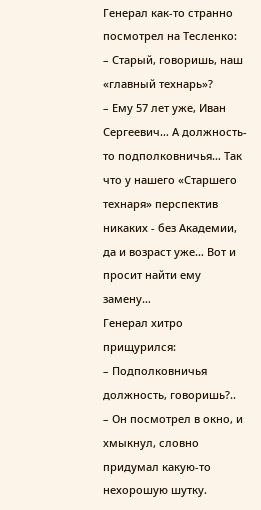Генерал как-то странно посмотрел на Тесленко:
– Старый, говоришь, наш «главный технарь»?
– Ему 57 лет уже, Иван Сергеевич… А должность-то подполковничья… Так что у нашего «Старшего технаря» перспектив никаких - без Академии, да и возраст уже… Вот и просит найти ему замену…
Генерал хитро прищурился:
– Подполковничья должность, говоришь?..
– Он посмотрел в окно, и хмыкнул, словно придумал какую-то нехорошую шутку.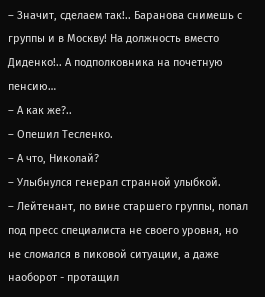– Значит, сделаем так!.. Баранова снимешь с группы и в Москву! На должность вместо Диденко!.. А подполковника на почетную пенсию…
– А как же?..
– Опешил Тесленко.
– А что, Николай?
– Улыбнулся генерал странной улыбкой.
– Лейтенант, по вине старшего группы, попал под пресс специалиста не своего уровня, но не сломался в пиковой ситуации, а даже наоборот - протащил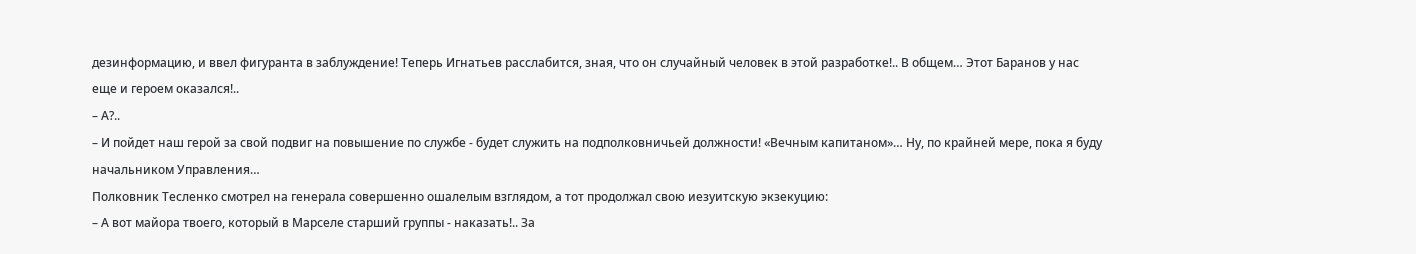дезинформацию, и ввел фигуранта в заблуждение! Теперь Игнатьев расслабится, зная, что он случайный человек в этой разработке!.. В общем… Этот Баранов у нас еще и героем оказался!..
– А?..
– И пойдет наш герой за свой подвиг на повышение по службе - будет служить на подполковничьей должности! «Вечным капитаном»… Ну, по крайней мере, пока я буду начальником Управления…
Полковник Тесленко смотрел на генерала совершенно ошалелым взглядом, а тот продолжал свою иезуитскую экзекуцию:
– А вот майора твоего, который в Марселе старший группы - наказать!.. За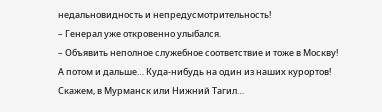недальновидность и непредусмотрительность!
– Генерал уже откровенно улыбался.
– Объявить неполное служебное соответствие и тоже в Москву! А потом и дальше… Куда-нибудь на один из наших курортов! Скажем, в Мурманск или Нижний Тагил…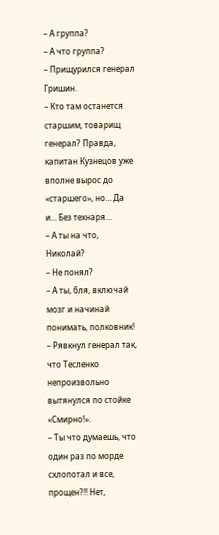– А группа?
– А что группа?
– Прищурился генерал Гришин.
– Кто там останется старшим, товарищ генерал? Правда, капитан Кузнецов уже вполне вырос до «старшего», но… Да и… Без технаря…
– А ты на что, Николай?
– Не понял?
– А ты, бля, включай мозг и начинай понимать, полковник!
– Рявкнул генерал так, что Тесленко непроизвольно вытянулся по стойке «Смирно!».
– Ты что думаешь, что один раз по морде схлопотал и все, прощен?!! Нет,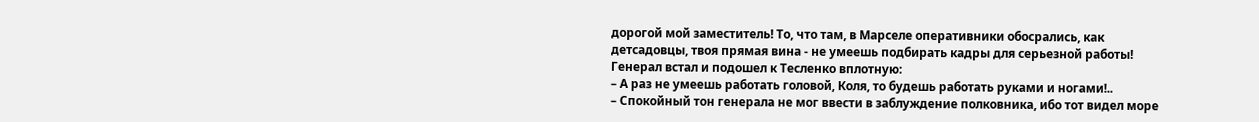дорогой мой заместитель! То, что там, в Марселе оперативники обосрались, как детсадовцы, твоя прямая вина - не умеешь подбирать кадры для серьезной работы!
Генерал встал и подошел к Тесленко вплотную:
– А раз не умеешь работать головой, Коля, то будешь работать руками и ногами!..
– Спокойный тон генерала не мог ввести в заблуждение полковника, ибо тот видел море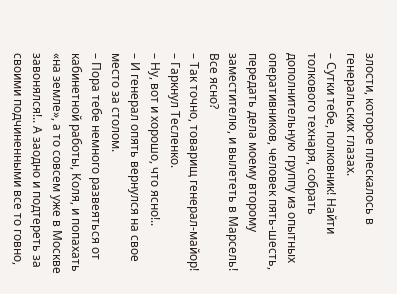злости, которое плескалось в генеральских глазах.
– Сутки тебе, полковник! Найти толкового технаря, собрать дополнительную группу из опытных оперативников, человек пять-шесть, передать дела моему второму заместителю, и вылететь в Марсель! Все ясно?
– Так точно, товарищ генерал-майор!
– Гаркнул Тесленко.
– Ну, вот и хорошо, что ясно!..
– И генерал опять вернулся на свое место за столом.
– Пора тебе немного развеяться от кабинетной работы, Коля, и попахать «на земле», а то совсем уже в Москве завонялся!.. А заодно и подтереть за своими подчиненными все то говно,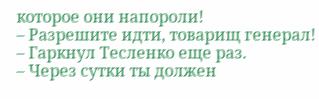которое они напороли!
– Разрешите идти, товарищ генерал!
– Гаркнул Тесленко еще раз.
– Через сутки ты должен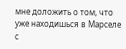мне доложить о том, что уже находишься в Марселе с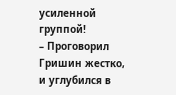усиленной группой!
– Проговорил Гришин жестко, и углубился в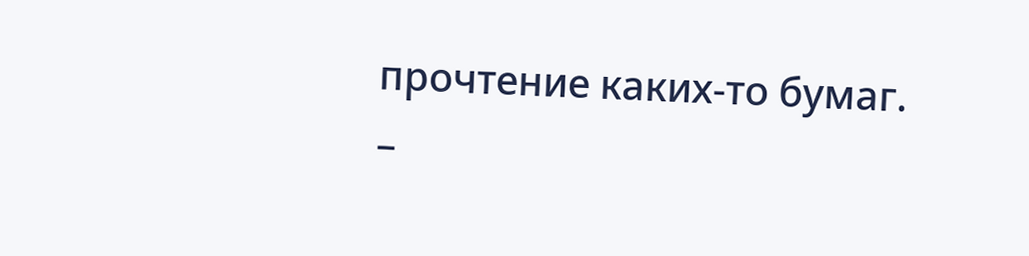прочтение каких-то бумаг.
–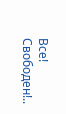Все! Свободен!..